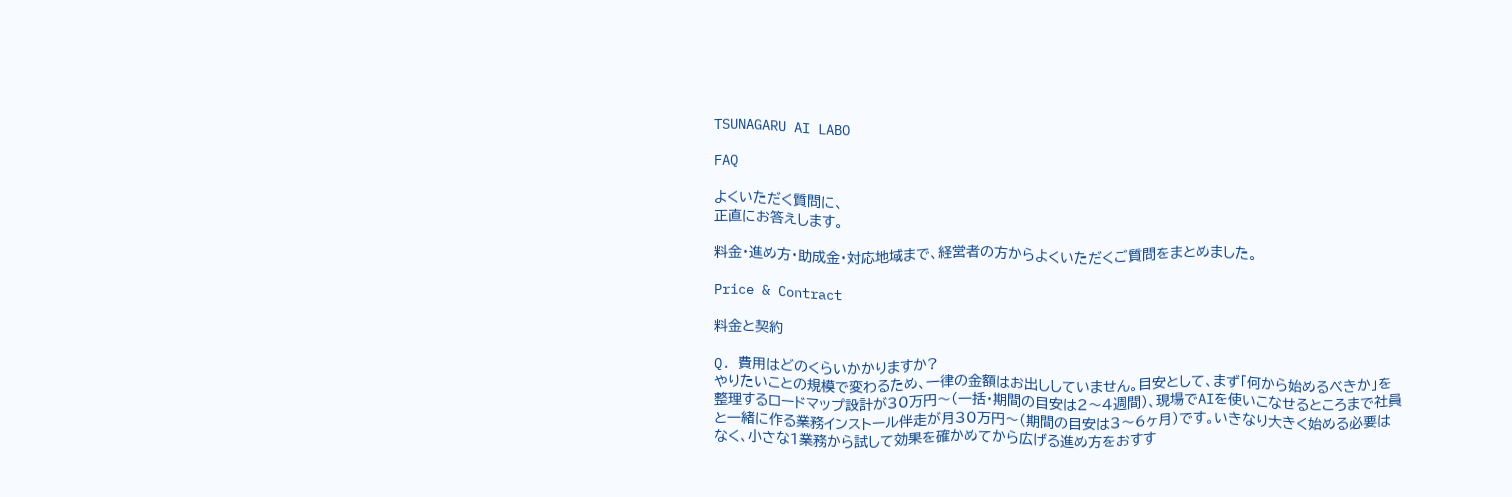TSUNAGARU AI LABO

FAQ

よくいただく質問に、
正直にお答えします。

料金・進め方・助成金・対応地域まで、経営者の方からよくいただくご質問をまとめました。

Price & Contract

料金と契約

Q. 費用はどのくらいかかりますか?
やりたいことの規模で変わるため、一律の金額はお出ししていません。目安として、まず「何から始めるべきか」を整理するロードマップ設計が30万円〜(一括・期間の目安は2〜4週間)、現場でAIを使いこなせるところまで社員と一緒に作る業務インストール伴走が月30万円〜(期間の目安は3〜6ヶ月)です。いきなり大きく始める必要はなく、小さな1業務から試して効果を確かめてから広げる進め方をおすす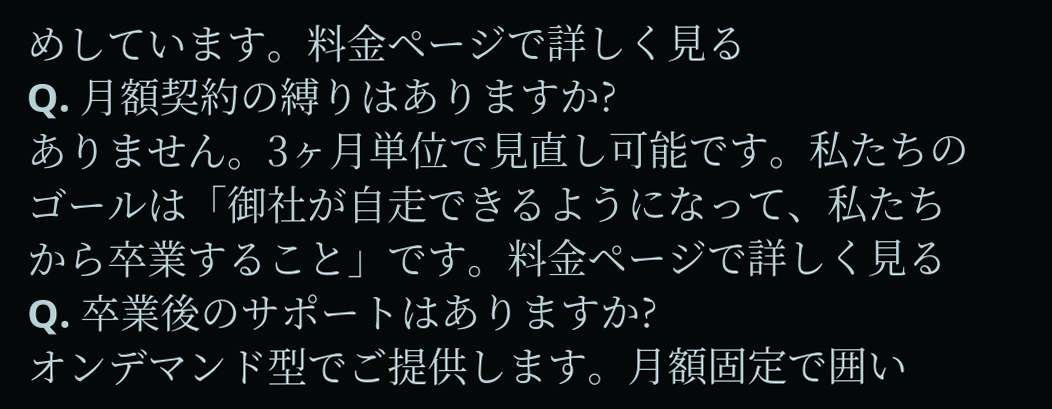めしています。料金ページで詳しく見る
Q. 月額契約の縛りはありますか?
ありません。3ヶ月単位で見直し可能です。私たちのゴールは「御社が自走できるようになって、私たちから卒業すること」です。料金ページで詳しく見る
Q. 卒業後のサポートはありますか?
オンデマンド型でご提供します。月額固定で囲い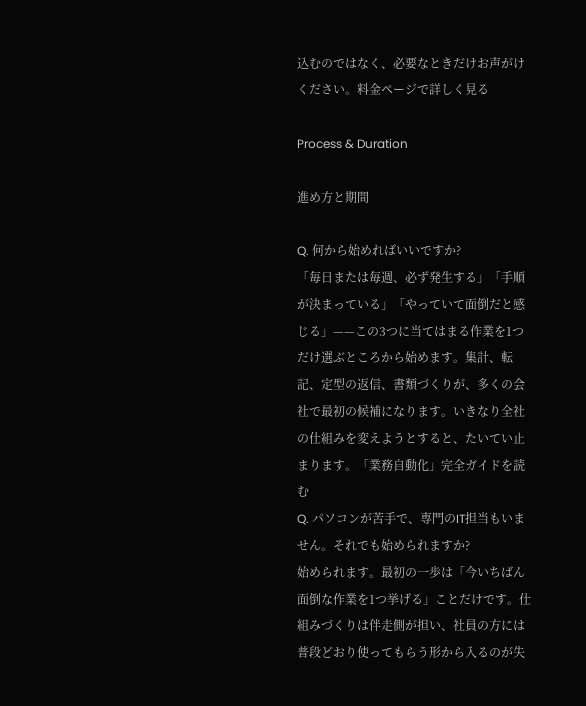込むのではなく、必要なときだけお声がけください。料金ページで詳しく見る

Process & Duration

進め方と期間

Q. 何から始めればいいですか?
「毎日または毎週、必ず発生する」「手順が決まっている」「やっていて面倒だと感じる」——この3つに当てはまる作業を1つだけ選ぶところから始めます。集計、転記、定型の返信、書類づくりが、多くの会社で最初の候補になります。いきなり全社の仕組みを変えようとすると、たいてい止まります。「業務自動化」完全ガイドを読む
Q. パソコンが苦手で、専門のIT担当もいません。それでも始められますか?
始められます。最初の一歩は「今いちばん面倒な作業を1つ挙げる」ことだけです。仕組みづくりは伴走側が担い、社員の方には普段どおり使ってもらう形から入るのが失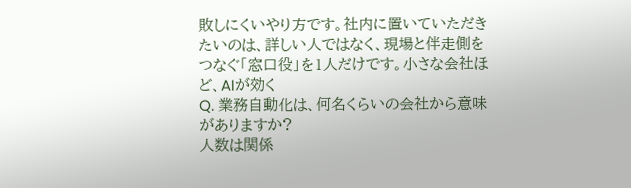敗しにくいやり方です。社内に置いていただきたいのは、詳しい人ではなく、現場と伴走側をつなぐ「窓口役」を1人だけです。小さな会社ほど、AIが効く
Q. 業務自動化は、何名くらいの会社から意味がありますか?
人数は関係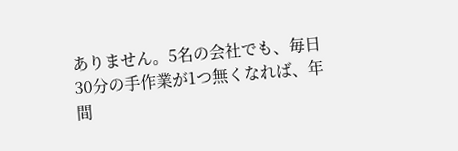ありません。5名の会社でも、毎日30分の手作業が1つ無くなれば、年間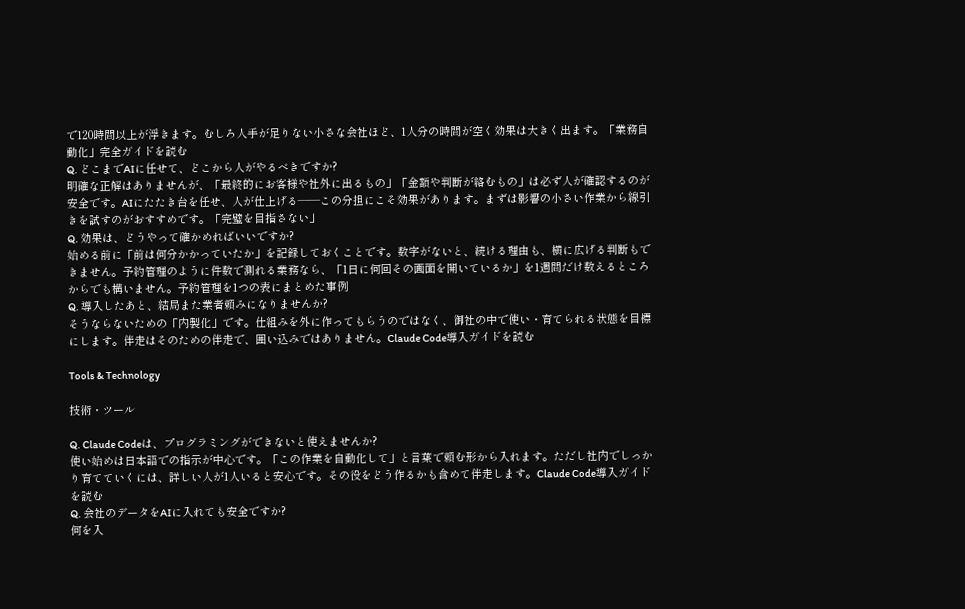で120時間以上が浮きます。むしろ人手が足りない小さな会社ほど、1人分の時間が空く効果は大きく出ます。「業務自動化」完全ガイドを読む
Q. どこまでAIに任せて、どこから人がやるべきですか?
明確な正解はありませんが、「最終的にお客様や社外に出るもの」「金額や判断が絡むもの」は必ず人が確認するのが安全です。AIにたたき台を任せ、人が仕上げる——この分担にこそ効果があります。まずは影響の小さい作業から線引きを試すのがおすすめです。「完璧を目指さない」
Q. 効果は、どうやって確かめればいいですか?
始める前に「前は何分かかっていたか」を記録しておくことです。数字がないと、続ける理由も、横に広げる判断もできません。予約管理のように件数で測れる業務なら、「1日に何回その画面を開いているか」を1週間だけ数えるところからでも構いません。予約管理を1つの表にまとめた事例
Q. 導入したあと、結局また業者頼みになりませんか?
そうならないための「内製化」です。仕組みを外に作ってもらうのではなく、御社の中で使い・育てられる状態を目標にします。伴走はそのための伴走で、囲い込みではありません。Claude Code導入ガイドを読む

Tools & Technology

技術・ツール

Q. Claude Codeは、プログラミングができないと使えませんか?
使い始めは日本語での指示が中心です。「この作業を自動化して」と言葉で頼む形から入れます。ただし社内でしっかり育てていくには、詳しい人が1人いると安心です。その役をどう作るかも含めて伴走します。Claude Code導入ガイドを読む
Q. 会社のデータをAIに入れても安全ですか?
何を入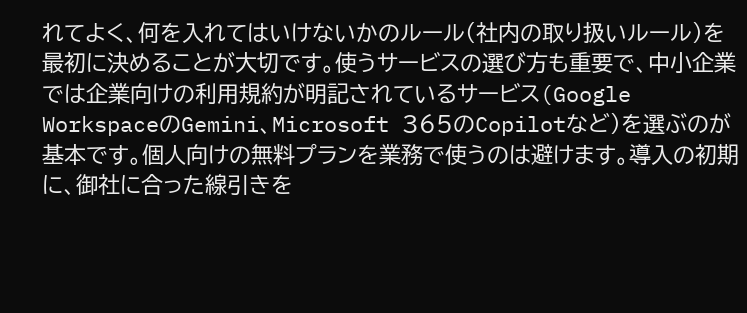れてよく、何を入れてはいけないかのルール(社内の取り扱いルール)を最初に決めることが大切です。使うサービスの選び方も重要で、中小企業では企業向けの利用規約が明記されているサービス(Google WorkspaceのGemini、Microsoft 365のCopilotなど)を選ぶのが基本です。個人向けの無料プランを業務で使うのは避けます。導入の初期に、御社に合った線引きを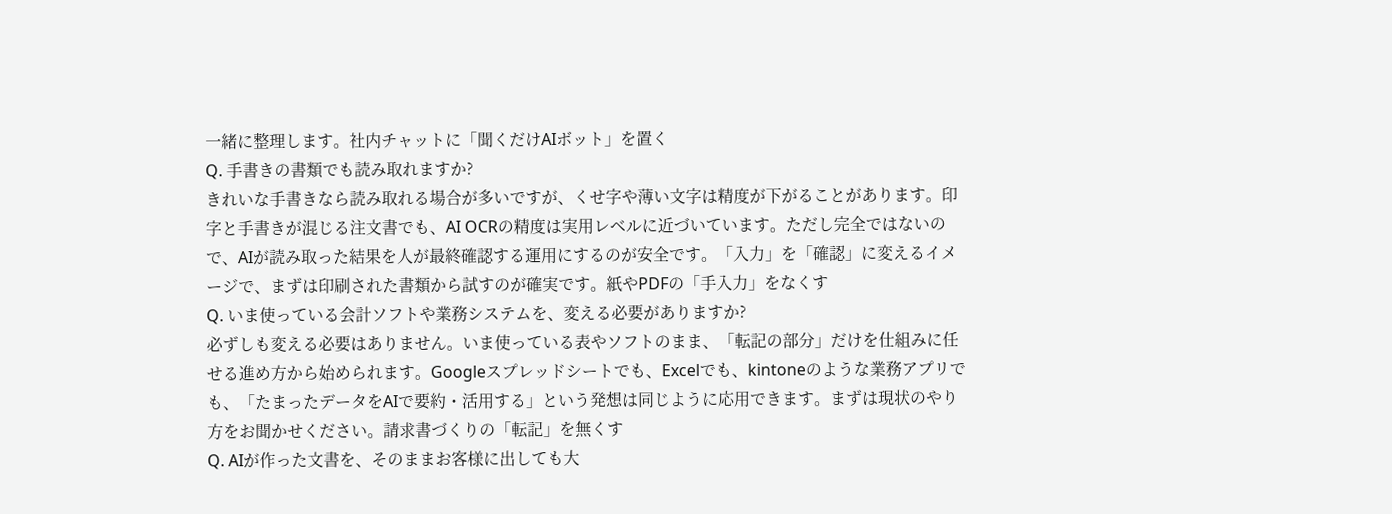一緒に整理します。社内チャットに「聞くだけAIボット」を置く
Q. 手書きの書類でも読み取れますか?
きれいな手書きなら読み取れる場合が多いですが、くせ字や薄い文字は精度が下がることがあります。印字と手書きが混じる注文書でも、AI OCRの精度は実用レベルに近づいています。ただし完全ではないので、AIが読み取った結果を人が最終確認する運用にするのが安全です。「入力」を「確認」に変えるイメージで、まずは印刷された書類から試すのが確実です。紙やPDFの「手入力」をなくす
Q. いま使っている会計ソフトや業務システムを、変える必要がありますか?
必ずしも変える必要はありません。いま使っている表やソフトのまま、「転記の部分」だけを仕組みに任せる進め方から始められます。Googleスプレッドシートでも、Excelでも、kintoneのような業務アプリでも、「たまったデータをAIで要約・活用する」という発想は同じように応用できます。まずは現状のやり方をお聞かせください。請求書づくりの「転記」を無くす
Q. AIが作った文書を、そのままお客様に出しても大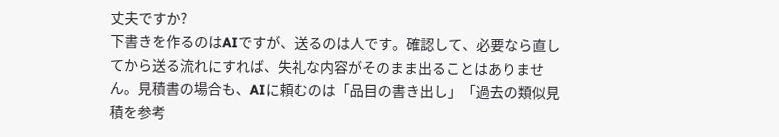丈夫ですか?
下書きを作るのはAIですが、送るのは人です。確認して、必要なら直してから送る流れにすれば、失礼な内容がそのまま出ることはありません。見積書の場合も、AIに頼むのは「品目の書き出し」「過去の類似見積を参考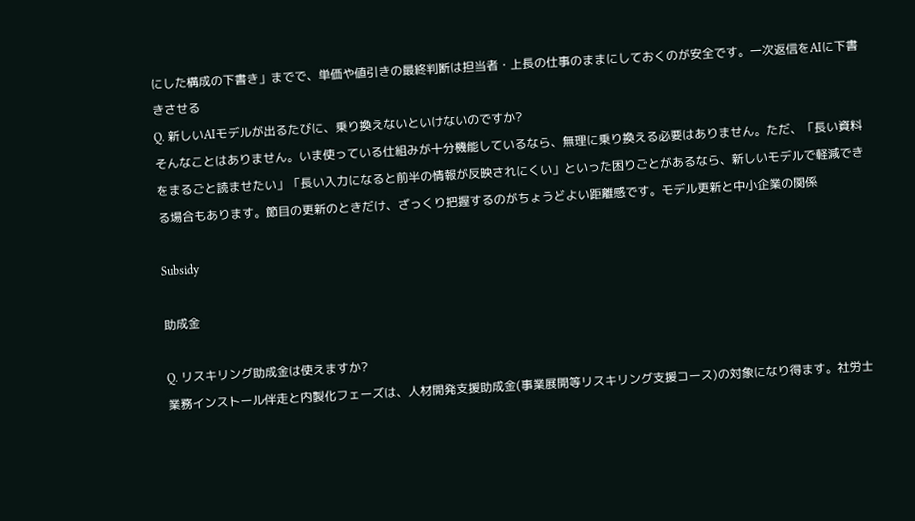にした構成の下書き」までで、単価や値引きの最終判断は担当者・上長の仕事のままにしておくのが安全です。一次返信をAIに下書きさせる
Q. 新しいAIモデルが出るたびに、乗り換えないといけないのですか?
そんなことはありません。いま使っている仕組みが十分機能しているなら、無理に乗り換える必要はありません。ただ、「長い資料をまるごと読ませたい」「長い入力になると前半の情報が反映されにくい」といった困りごとがあるなら、新しいモデルで軽減できる場合もあります。節目の更新のときだけ、ざっくり把握するのがちょうどよい距離感です。モデル更新と中小企業の関係

Subsidy

助成金

Q. リスキリング助成金は使えますか?
業務インストール伴走と内製化フェーズは、人材開発支援助成金(事業展開等リスキリング支援コース)の対象になり得ます。社労士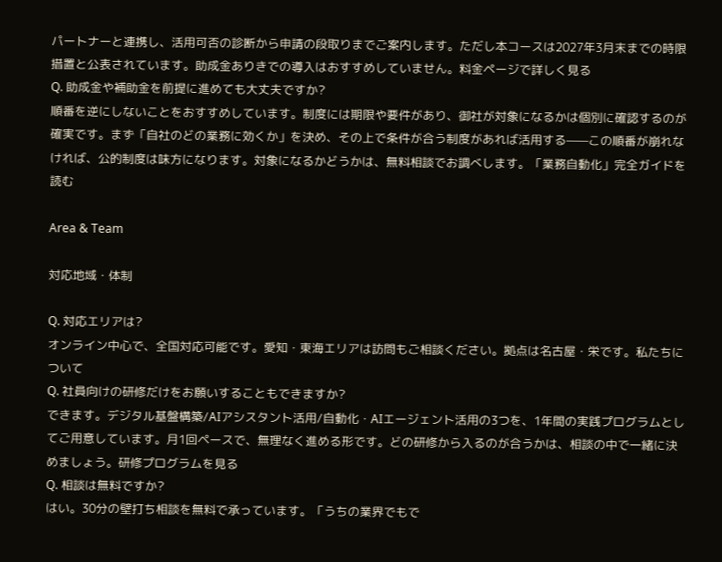パートナーと連携し、活用可否の診断から申請の段取りまでご案内します。ただし本コースは2027年3月末までの時限措置と公表されています。助成金ありきでの導入はおすすめしていません。料金ページで詳しく見る
Q. 助成金や補助金を前提に進めても大丈夫ですか?
順番を逆にしないことをおすすめしています。制度には期限や要件があり、御社が対象になるかは個別に確認するのが確実です。まず「自社のどの業務に効くか」を決め、その上で条件が合う制度があれば活用する——この順番が崩れなければ、公的制度は味方になります。対象になるかどうかは、無料相談でお調べします。「業務自動化」完全ガイドを読む

Area & Team

対応地域・体制

Q. 対応エリアは?
オンライン中心で、全国対応可能です。愛知・東海エリアは訪問もご相談ください。拠点は名古屋・栄です。私たちについて
Q. 社員向けの研修だけをお願いすることもできますか?
できます。デジタル基盤構築/AIアシスタント活用/自動化・AIエージェント活用の3つを、1年間の実践プログラムとしてご用意しています。月1回ペースで、無理なく進める形です。どの研修から入るのが合うかは、相談の中で一緒に決めましょう。研修プログラムを見る
Q. 相談は無料ですか?
はい。30分の壁打ち相談を無料で承っています。「うちの業界でもで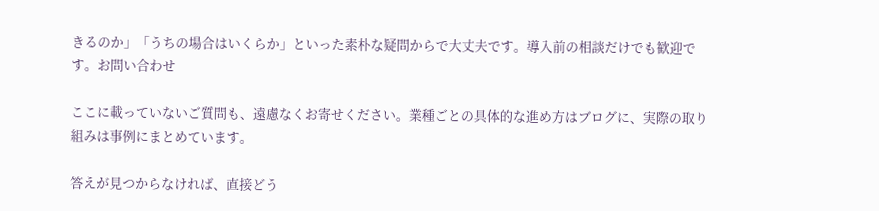きるのか」「うちの場合はいくらか」といった素朴な疑問からで大丈夫です。導入前の相談だけでも歓迎です。お問い合わせ

ここに載っていないご質問も、遠慮なくお寄せください。業種ごとの具体的な進め方はブログに、実際の取り組みは事例にまとめています。

答えが見つからなければ、直接どう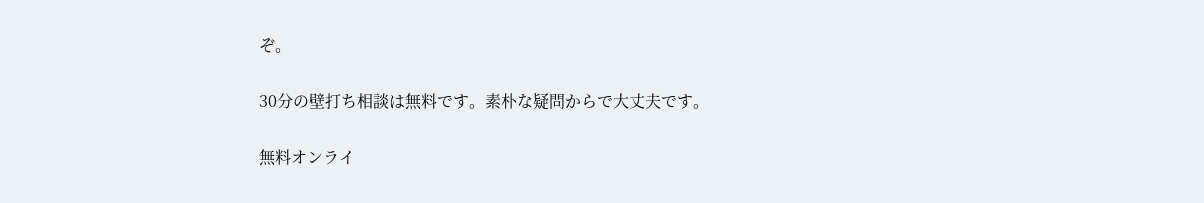ぞ。

30分の壁打ち相談は無料です。素朴な疑問からで大丈夫です。

無料オンライ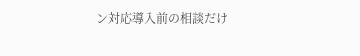ン対応導入前の相談だけ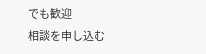でも歓迎
相談を申し込む